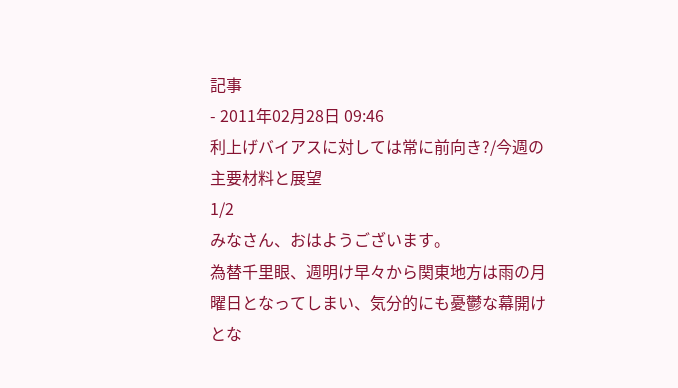記事
- 2011年02月28日 09:46
利上げバイアスに対しては常に前向き?/今週の主要材料と展望
1/2
みなさん、おはようございます。
為替千里眼、週明け早々から関東地方は雨の月曜日となってしまい、気分的にも憂鬱な幕開けとな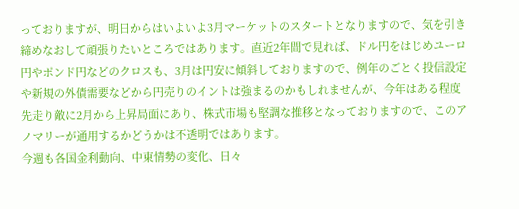っておりますが、明日からはいよいよ3月マーケットのスタートとなりますので、気を引き締めなおして頑張りたいところではあります。直近2年間で見れば、ドル円をはじめユーロ円やポンド円などのクロスも、3月は円安に傾斜しておりますので、例年のごとく投信設定や新規の外債需要などから円売りのイントは強まるのかもしれませんが、今年はある程度先走り敵に2月から上昇局面にあり、株式市場も堅調な推移となっておりますので、このアノマリーが通用するかどうかは不透明ではあります。
今週も各国金利動向、中東情勢の変化、日々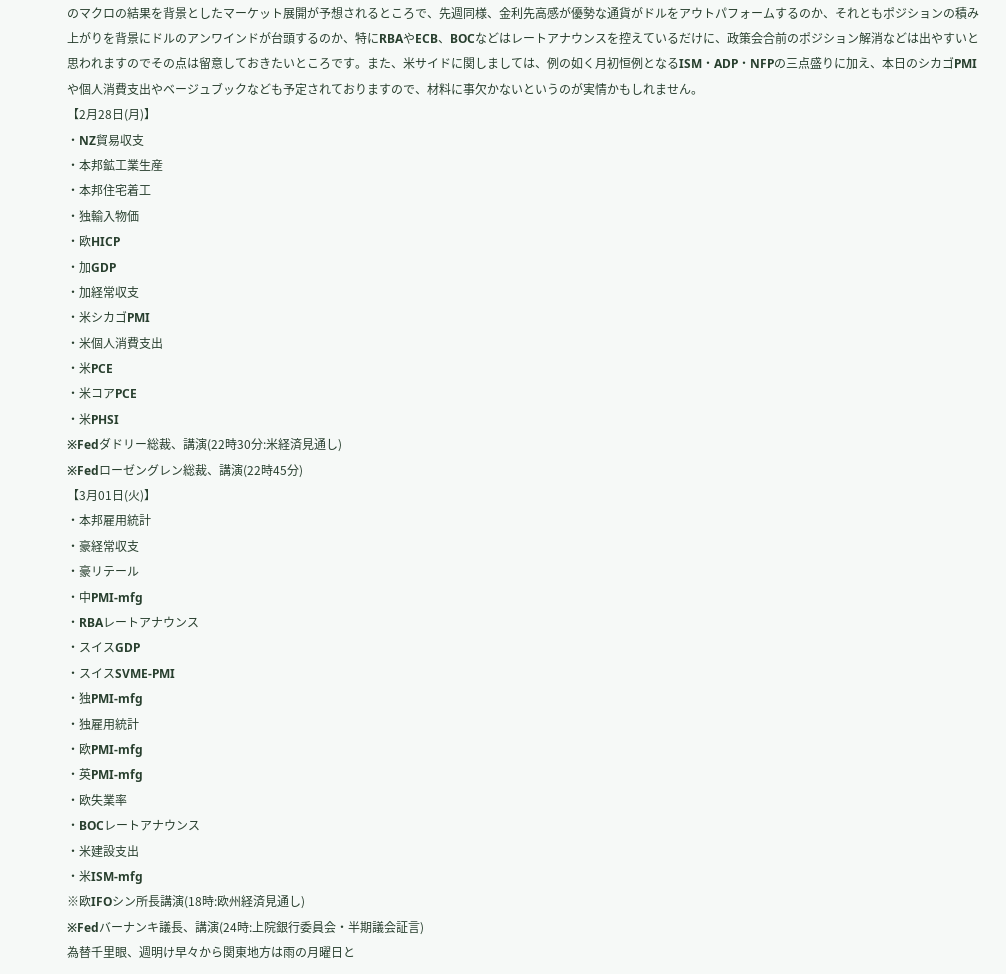のマクロの結果を背景としたマーケット展開が予想されるところで、先週同様、金利先高感が優勢な通貨がドルをアウトパフォームするのか、それともポジションの積み上がりを背景にドルのアンワインドが台頭するのか、特にRBAやECB、BOCなどはレートアナウンスを控えているだけに、政策会合前のポジション解消などは出やすいと思われますのでその点は留意しておきたいところです。また、米サイドに関しましては、例の如く月初恒例となるISM・ADP・NFPの三点盛りに加え、本日のシカゴPMIや個人消費支出やベージュブックなども予定されておりますので、材料に事欠かないというのが実情かもしれません。
【2月28日(月)】
・NZ貿易収支
・本邦鉱工業生産
・本邦住宅着工
・独輸入物価
・欧HICP
・加GDP
・加経常収支
・米シカゴPMI
・米個人消費支出
・米PCE
・米コアPCE
・米PHSI
※Fedダドリー総裁、講演(22時30分:米経済見通し)
※Fedローゼングレン総裁、講演(22時45分)
【3月01日(火)】
・本邦雇用統計
・豪経常収支
・豪リテール
・中PMI-mfg
・RBAレートアナウンス
・スイスGDP
・スイスSVME-PMI
・独PMI-mfg
・独雇用統計
・欧PMI-mfg
・英PMI-mfg
・欧失業率
・BOCレートアナウンス
・米建設支出
・米ISM-mfg
※欧IFOシン所長講演(18時:欧州経済見通し)
※Fedバーナンキ議長、講演(24時:上院銀行委員会・半期議会証言)
為替千里眼、週明け早々から関東地方は雨の月曜日と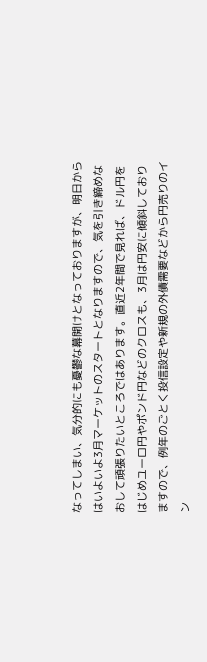なってしまい、気分的にも憂鬱な幕開けとなっておりますが、明日からはいよいよ3月マーケットのスタートとなりますので、気を引き締めなおして頑張りたいところではあります。直近2年間で見れば、ドル円をはじめユーロ円やポンド円などのクロスも、3月は円安に傾斜しておりますので、例年のごとく投信設定や新規の外債需要などから円売りのイン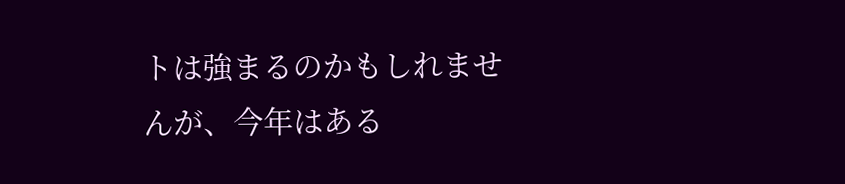トは強まるのかもしれませんが、今年はある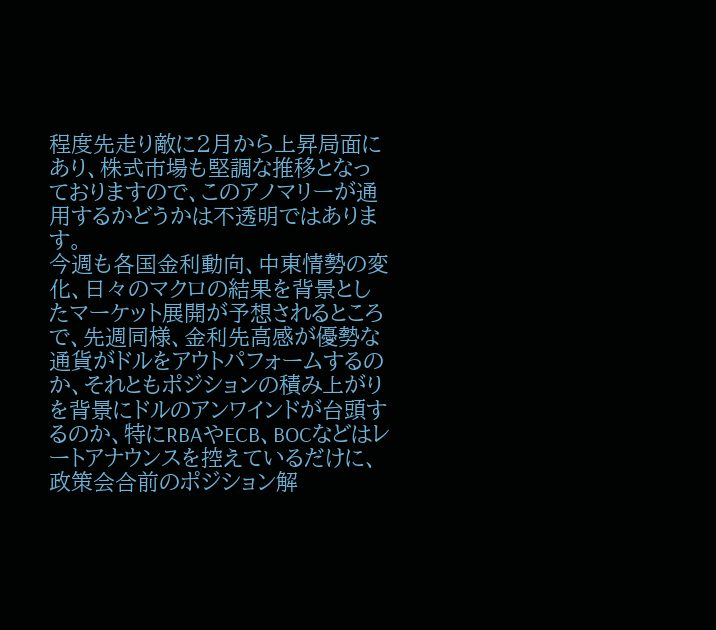程度先走り敵に2月から上昇局面にあり、株式市場も堅調な推移となっておりますので、このアノマリーが通用するかどうかは不透明ではあります。
今週も各国金利動向、中東情勢の変化、日々のマクロの結果を背景としたマーケット展開が予想されるところで、先週同様、金利先高感が優勢な通貨がドルをアウトパフォームするのか、それともポジションの積み上がりを背景にドルのアンワインドが台頭するのか、特にRBAやECB、BOCなどはレートアナウンスを控えているだけに、政策会合前のポジション解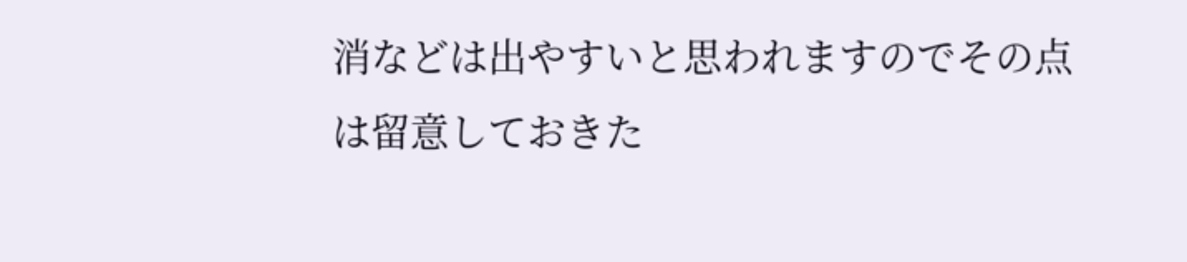消などは出やすいと思われますのでその点は留意しておきた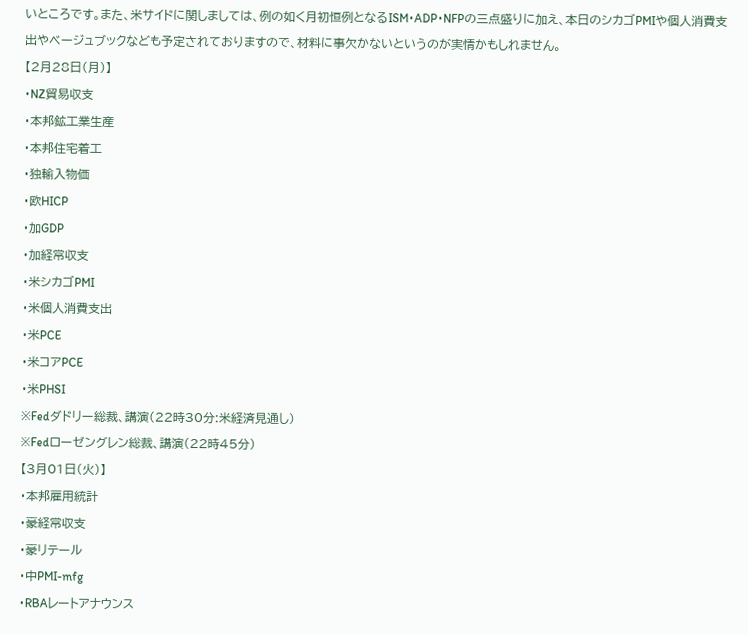いところです。また、米サイドに関しましては、例の如く月初恒例となるISM・ADP・NFPの三点盛りに加え、本日のシカゴPMIや個人消費支出やベージュブックなども予定されておりますので、材料に事欠かないというのが実情かもしれません。
【2月28日(月)】
・NZ貿易収支
・本邦鉱工業生産
・本邦住宅着工
・独輸入物価
・欧HICP
・加GDP
・加経常収支
・米シカゴPMI
・米個人消費支出
・米PCE
・米コアPCE
・米PHSI
※Fedダドリー総裁、講演(22時30分:米経済見通し)
※Fedローゼングレン総裁、講演(22時45分)
【3月01日(火)】
・本邦雇用統計
・豪経常収支
・豪リテール
・中PMI-mfg
・RBAレートアナウンス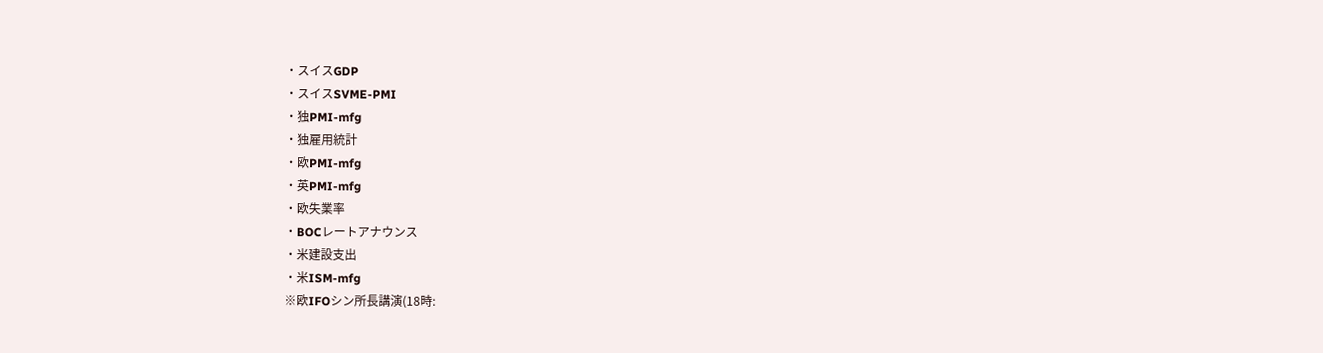・スイスGDP
・スイスSVME-PMI
・独PMI-mfg
・独雇用統計
・欧PMI-mfg
・英PMI-mfg
・欧失業率
・BOCレートアナウンス
・米建設支出
・米ISM-mfg
※欧IFOシン所長講演(18時: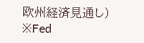欧州経済見通し)
※Fed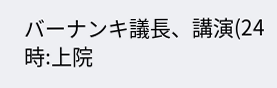バーナンキ議長、講演(24時:上院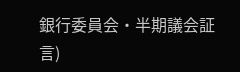銀行委員会・半期議会証言)